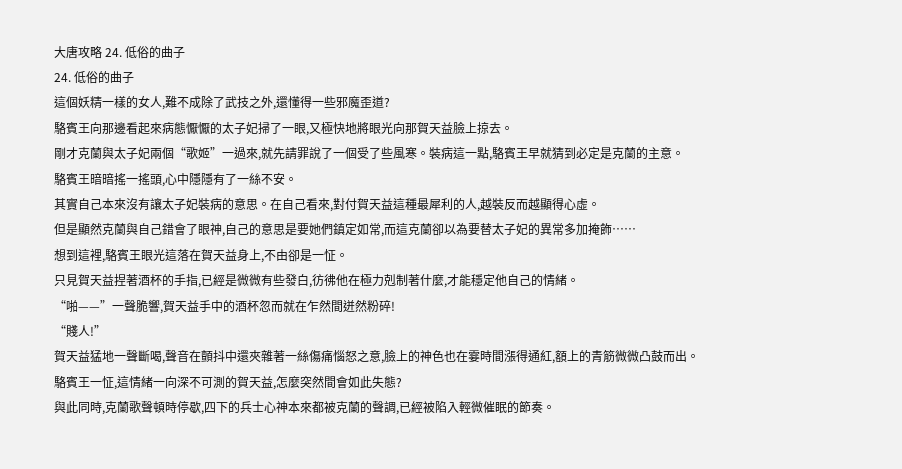大唐攻略 24. 低俗的曲子
24. 低俗的曲子
這個妖精一樣的女人,難不成除了武技之外,還懂得一些邪魔歪道?
駱賓王向那邊看起來病態懨懨的太子妃掃了一眼,又極快地將眼光向那賀天益臉上掠去。
剛才克蘭與太子妃兩個“歌姬”一過來,就先請罪說了一個受了些風寒。裝病這一點,駱賓王早就猜到必定是克蘭的主意。
駱賓王暗暗搖一搖頭,心中隱隱有了一絲不安。
其實自己本來沒有讓太子妃裝病的意思。在自己看來,對付賀天益這種最犀利的人,越裝反而越顯得心虛。
但是顯然克蘭與自己錯會了眼神,自己的意思是要她們鎮定如常,而這克蘭卻以為要替太子妃的異常多加掩飾……
想到這裡,駱賓王眼光這落在賀天益身上,不由卻是一怔。
只見賀天益捏著酒杯的手指,已經是微微有些發白,彷彿他在極力剋制著什麼,才能穩定他自己的情緒。
“啪——”一聲脆響,賀天益手中的酒杯忽而就在乍然間迸然粉碎!
“賤人!”
賀天益猛地一聲斷喝,聲音在顫抖中還夾雜著一絲傷痛惱怒之意,臉上的神色也在霎時間漲得通紅,額上的青筋微微凸鼓而出。
駱賓王一怔,這情緒一向深不可測的賀天益,怎麼突然間會如此失態?
與此同時,克蘭歌聲頓時停歇,四下的兵士心神本來都被克蘭的聲調,已經被陷入輕微催眠的節奏。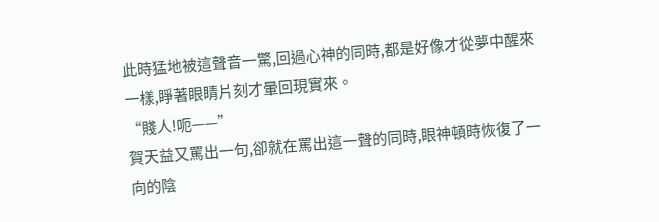此時猛地被這聲音一驚,回過心神的同時,都是好像才從夢中醒來一樣,睜著眼睛片刻才暈回現實來。
“賤人!呃——”
賀天益又罵出一句,卻就在罵出這一聲的同時,眼神頓時恢復了一向的陰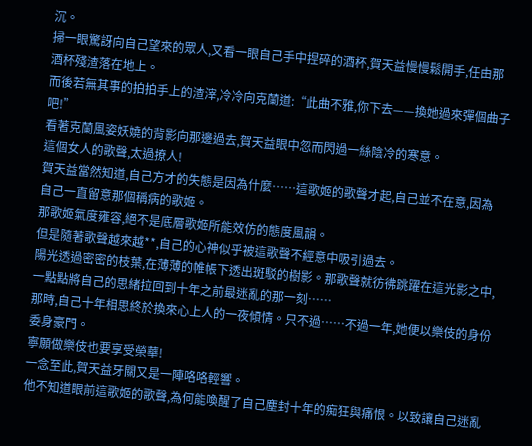沉。
掃一眼驚訝向自己望來的眾人,又看一眼自己手中捏碎的酒杯,賀天益慢慢鬆開手,任由那酒杯殘渣落在地上。
而後若無其事的拍拍手上的渣滓,冷冷向克蘭道:“此曲不雅,你下去——換她過來彈個曲子吧!”
看著克蘭風姿妖嬈的背影向那邊過去,賀天益眼中忽而閃過一絲陰冷的寒意。
這個女人的歌聲,太過撩人!
賀天益當然知道,自己方才的失態是因為什麼……這歌姬的歌聲才起,自己並不在意,因為自己一直留意那個稱病的歌姬。
那歌姬氣度雍容,絕不是底層歌姬所能效仿的態度風韻。
但是隨著歌聲越來越**,自己的心神似乎被這歌聲不經意中吸引過去。
陽光透過密密的枝葉,在薄薄的帷帳下透出斑駁的樹影。那歌聲就彷彿跳躍在這光影之中,一點點將自己的思緒拉回到十年之前最迷亂的那一刻……
那時,自己十年相思終於換來心上人的一夜傾情。只不過……不過一年,她便以樂伎的身份委身豪門。
寧願做樂伎也要享受榮華!
一念至此,賀天益牙關又是一陣咯咯輕響。
他不知道眼前這歌姬的歌聲,為何能喚醒了自己塵封十年的痴狂與痛恨。以致讓自己迷亂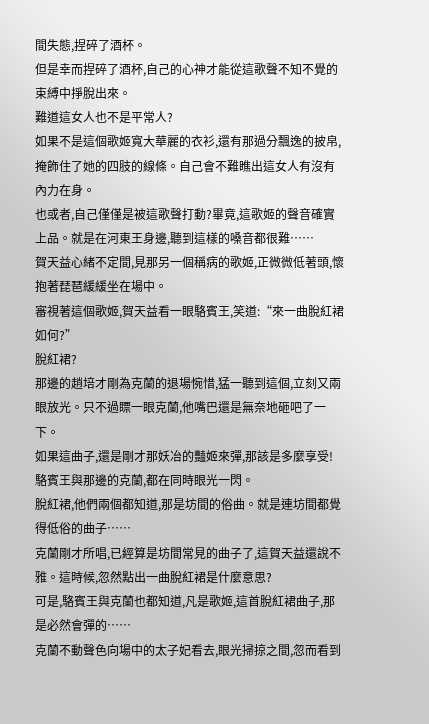間失態,捏碎了酒杯。
但是幸而捏碎了酒杯,自己的心神才能從這歌聲不知不覺的束縛中掙脫出來。
難道這女人也不是平常人?
如果不是這個歌姬寬大華麗的衣衫,還有那過分飄逸的披帛,掩飾住了她的四肢的線條。自己會不難瞧出這女人有沒有內力在身。
也或者,自己僅僅是被這歌聲打動?畢竟,這歌姬的聲音確實上品。就是在河東王身邊,聽到這樣的嗓音都很難……
賀天益心緒不定間,見那另一個稱病的歌姬,正微微低著頭,懷抱著琵琶緩緩坐在場中。
審視著這個歌姬,賀天益看一眼駱賓王,笑道:“來一曲脫紅裙如何?”
脫紅裙?
那邊的趙培才剛為克蘭的退場惋惜,猛一聽到這個,立刻又兩眼放光。只不過瞟一眼克蘭,他嘴巴還是無奈地砸吧了一下。
如果這曲子,還是剛才那妖冶的豔姬來彈,那該是多麼享受!
駱賓王與那邊的克蘭,都在同時眼光一閃。
脫紅裙,他們兩個都知道,那是坊間的俗曲。就是連坊間都覺得低俗的曲子……
克蘭剛才所唱,已經算是坊間常見的曲子了,這賀天益還說不雅。這時候,忽然點出一曲脫紅裙是什麼意思?
可是,駱賓王與克蘭也都知道,凡是歌姬,這首脫紅裙曲子,那是必然會彈的……
克蘭不動聲色向場中的太子妃看去,眼光掃掠之間,忽而看到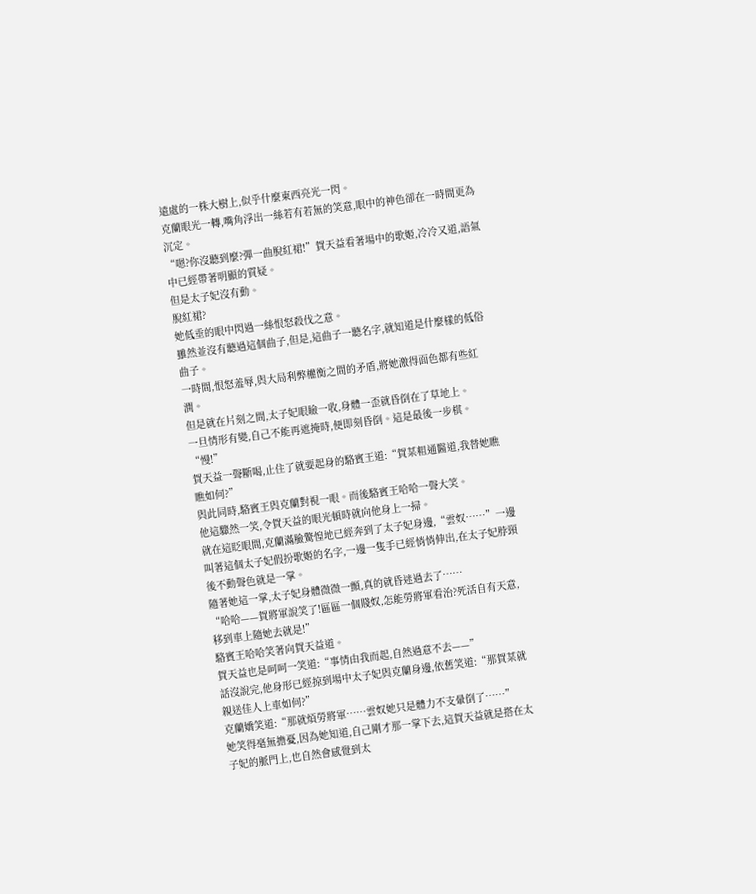遠處的一株大樹上,似乎什麼東西亮光一閃。
克蘭眼光一轉,嘴角浮出一絲若有若無的笑意,眼中的神色卻在一時間更為沉定。
“嗯?你沒聽到麼?彈一曲脫紅裙!”賀天益看著場中的歌姬,冷冷又道,語氣中已經帶著明顯的質疑。
但是太子妃沒有動。
脫紅裙?
她低垂的眼中閃過一絲恨怒殺伐之意。
雖然並沒有聽過這個曲子,但是,這曲子一聽名字,就知道是什麼樣的低俗曲子。
一時間,恨怒羞辱,與大局利弊權衡之間的矛盾,將她激得面色都有些紅潤。
但是就在片刻之間,太子妃眼瞼一收,身體一歪就昏倒在了草地上。
一旦情形有變,自己不能再遮掩時,便即刻昏倒。這是最後一步棋。
“慢!”
賀天益一聲斷喝,止住了就要起身的駱賓王道:“賀某粗通醫道,我替她瞧瞧如何?”
與此同時,駱賓王與克蘭對視一眼。而後駱賓王哈哈一聲大笑。
他這驟然一笑,令賀天益的眼光頓時就向他身上一掃。
就在這眨眼間,克蘭滿臉驚惶地已經奔到了太子妃身邊,“雲奴……”一邊叫著這個太子妃假扮歌姬的名字,一邊一隻手已經悄悄伸出,在太子妃脖頸後不動聲色就是一掌。
隨著她這一掌,太子妃身體微微一顫,真的就昏迷過去了……
“哈哈——賀將軍說笑了!區區一個賤奴,怎能勞將軍看治?死活自有天意,移到車上隨她去就是!”
駱賓王哈哈笑著向賀天益道。
賀天益也是呵呵一笑道:“事情由我而起,自然過意不去——”
話沒說完,他身形已經掠到場中太子妃與克蘭身邊,依舊笑道:“那賀某就親送佳人上車如何?”
克蘭嬌笑道:“那就煩勞將軍……雲奴她只是體力不支暈倒了……”
她笑得毫無擔憂,因為她知道,自己剛才那一掌下去,這賀天益就是搭在太子妃的脈門上,也自然會感覺到太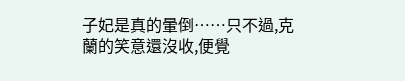子妃是真的暈倒……只不過,克蘭的笑意還沒收,便覺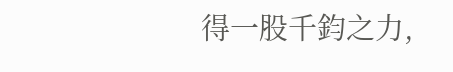得一股千鈞之力,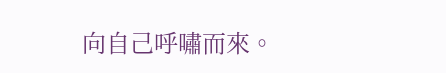向自己呼嘯而來。